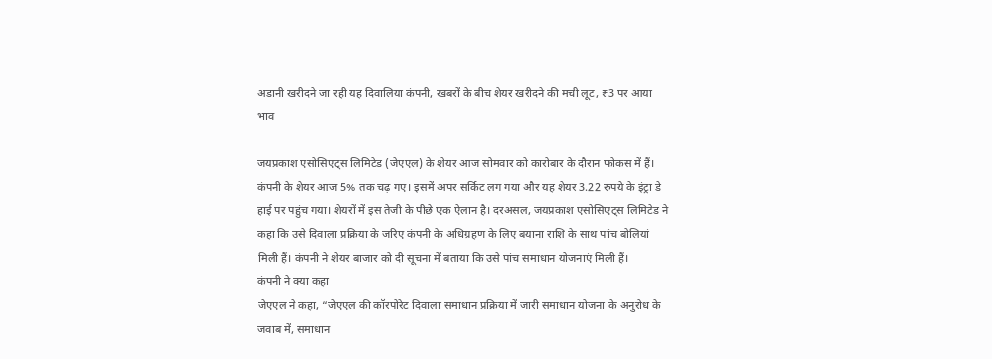अडानी खरीदने जा रही यह दिवालिया कंपनी, खबरों के बीच शेयर खरीदने की मची लूट, ₹3 पर आया भाव

जयप्रकाश एसोसिएट्स लिमिटेड (जेएएल) के शेयर आज सोमवार को कारोबार के दौरान फोकस में हैं। कंपनी के शेयर आज 5% तक चढ़ गए। इसमें अपर सर्किट लग गया और यह शेयर 3.22 रुपये के इंट्रा डे हाई पर पहुंच गया। शेयरों में इस तेजी के पीछे एक ऐलान है। दरअसल, जयप्रकाश एसोसिएट्स लिमिटेड ने कहा कि उसे दिवाला प्रक्रिया के जरिए कंपनी के अधिग्रहण के लिए बयाना राशि के साथ पांच बोलियां मिली हैं। कंपनी ने शेयर बाजार को दी सूचना में बताया कि उसे पांच समाधान योजनाएं मिली हैं।
कंपनी ने क्या कहा
जेएएल ने कहा, “जेएएल की कॉरपोरेट दिवाला समाधान प्रक्रिया में जारी समाधान योजना के अनुरोध के जवाब में, समाधान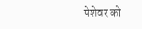पेशेवर को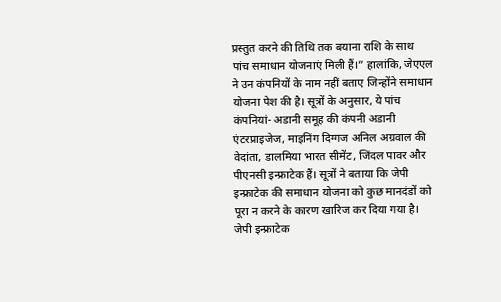प्रस्तुत करने की तिथि तक बयाना राशि के साथ पांच समाधान योजनाएं मिली हैं।” हालांकि, जेएएल ने उन कंपनियों के नाम नहीं बताए जिन्होंने समाधान योजना पेश की है। सूत्रों के अनुसार, ये पांच कंपनियां- अडानी समूह की कंपनी अडानी एंटरप्राइजेज, माइनिंग दिग्गज अनिल अग्रवाल की वेदांता, डालमिया भारत सीमेंट, जिंदल पावर और पीएनसी इन्फ्राटेक हैं। सूत्रों ने बताया कि जेपी इन्फ्राटेक की समाधान योजना को कुछ मानदंडों को पूरा न करने के कारण खारिज कर दिया गया है। जेपी इन्फ्राटेक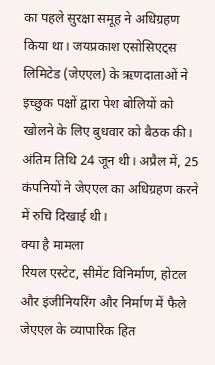का पहले सुरक्षा समूह ने अधिग्रहण किया था। जयप्रकाश एसोसिएट्स लिमिटेड (जेएएल) के ऋणदाताओं ने इच्छुक पक्षों द्वारा पेश बोलियों को खोलने के लिए बुधवार को बैठक की। अंतिम तिथि 24 जून थी। अप्रैल में, 25 कंपनियों ने जेएएल का अधिग्रहण करने में रुचि दिखाई थी।
क्या है मामला
रियल एस्टेट, सीमेंट विनिर्माण, होटल और इंजीनियरिंग और निर्माण में फैले जेएएल के व्यापारिक हित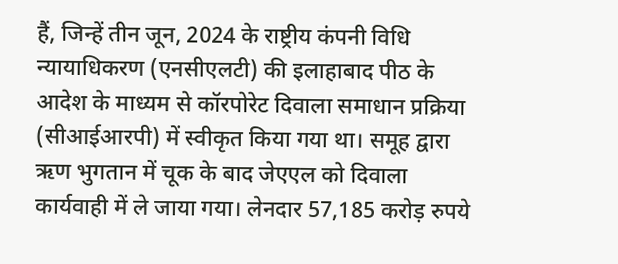हैं, जिन्हें तीन जून, 2024 के राष्ट्रीय कंपनी विधि न्यायाधिकरण (एनसीएलटी) की इलाहाबाद पीठ के आदेश के माध्यम से कॉरपोरेट दिवाला समाधान प्रक्रिया (सीआईआरपी) में स्वीकृत किया गया था। समूह द्वारा ऋण भुगतान में चूक के बाद जेएएल को दिवाला कार्यवाही में ले जाया गया। लेनदार 57,185 करोड़ रुपये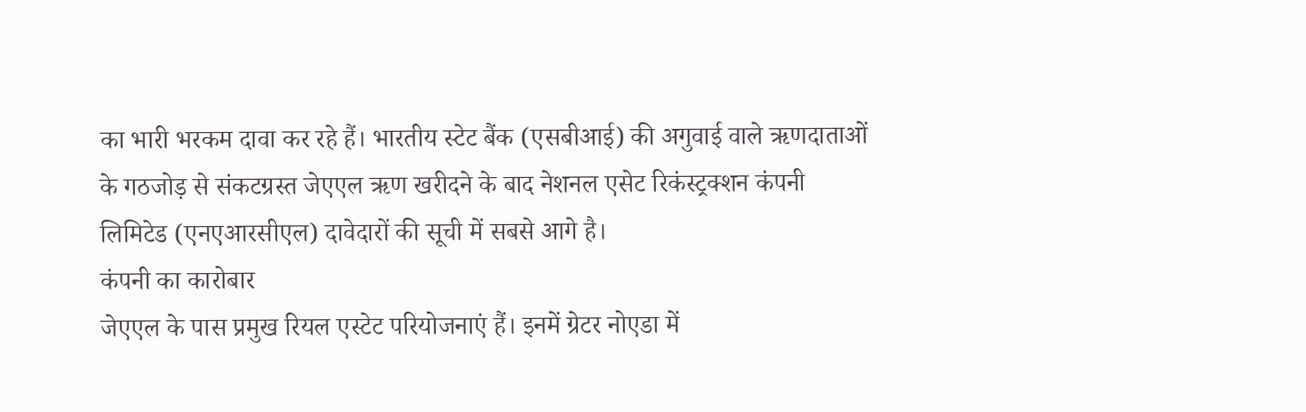का भारी भरकम दावा कर रहे हैं। भारतीय स्टेट बैंक (एसबीआई) की अगुवाई वाले ऋणदाताओं के गठजोड़ से संकटग्रस्त जेएएल ऋण खरीदने के बाद नेशनल एसेट रिकंस्ट्रक्शन कंपनी लिमिटेड (एनएआरसीएल) दावेदारों की सूची में सबसे आगे है।
कंपनी का कारोबार
जेएएल के पास प्रमुख रियल एस्टेट परियोजनाएं हैं। इनमें ग्रेटर नोएडा में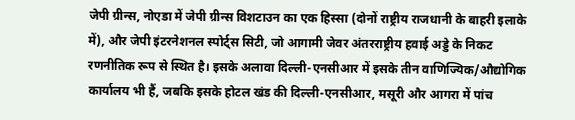जेपी ग्रीन्स, नोएडा में जेपी ग्रीन्स विशटाउन का एक हिस्सा (दोनों राष्ट्रीय राजधानी के बाहरी इलाके में), और जेपी इंटरनेशनल स्पोर्ट्स सिटी, जो आगामी जेवर अंतरराष्ट्रीय हवाई अड्डे के निकट रणनीतिक रूप से स्थित है। इसके अलावा दिल्ली-एनसीआर में इसके तीन वाणिज्यिक/औद्योगिक कार्यालय भी हैं, जबकि इसके होटल खंड की दिल्ली-एनसीआर, मसूरी और आगरा में पांच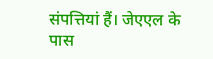संपत्तियां हैं। जेएएल के पास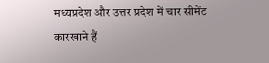मध्यप्रदेश और उत्तर प्रदेश में चार सीमेंट कारखाने हैं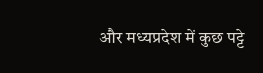और मध्यप्रदेश में कुछ पट्टे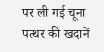पर ली गई चूना पत्थर की खदानें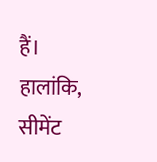हैं। हालांकि, सीमेंट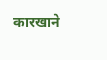कारखाने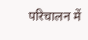परिचालन में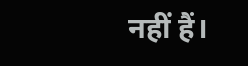नहीं हैं।